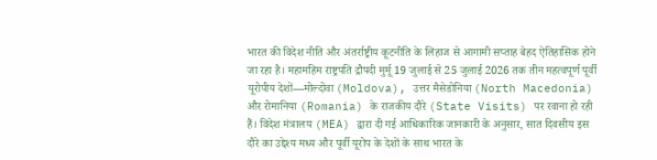भारत की विदेश नीति और अंतर्राष्ट्रीय कूटनीति के लिहाज से आगामी सप्ताह बेहद ऐतिहासिक होने जा रहा है। महामहिम राष्ट्रपति द्रौपदी मुर्मू 19 जुलाई से 25 जुलाई 2026 तक तीन महत्वपूर्ण पूर्वी यूरोपीय देशों—मोल्दोवा (Moldova), उत्तर मैसेडोनिया (North Macedonia) और रोमानिया (Romania) के राजकीय दौरे (State Visits) पर रवाना हो रही हैं। विदेश मंत्रालय (MEA) द्वारा दी गई आधिकारिक जानकारी के अनुसार, सात दिवसीय इस दौरे का उद्देश्य मध्य और पूर्वी यूरोप के देशों के साथ भारत के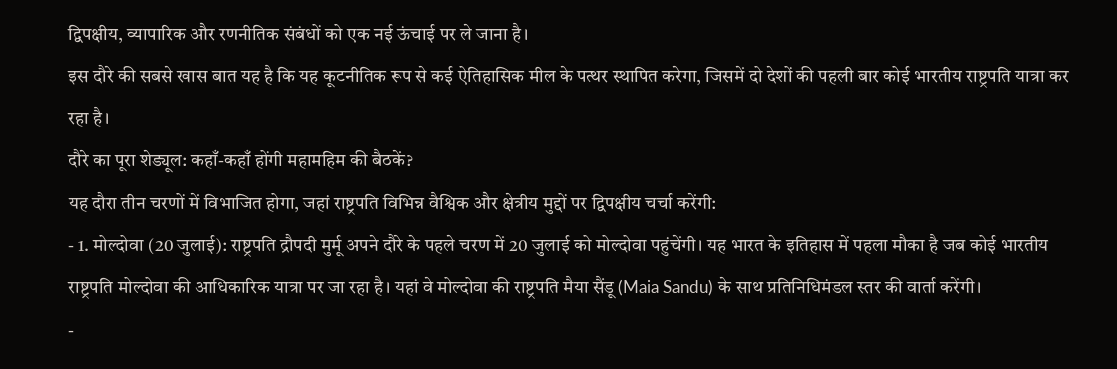द्विपक्षीय, व्यापारिक और रणनीतिक संबंधों को एक नई ऊंचाई पर ले जाना है।
इस दौरे की सबसे खास बात यह है कि यह कूटनीतिक रूप से कई ऐतिहासिक मील के पत्थर स्थापित करेगा, जिसमें दो देशों की पहली बार कोई भारतीय राष्ट्रपति यात्रा कर रहा है।
दौरे का पूरा शेड्यूल: कहाँ-कहाँ होंगी महामहिम की बैठकें?
यह दौरा तीन चरणों में विभाजित होगा, जहां राष्ट्रपति विभिन्न वैश्विक और क्षेत्रीय मुद्दों पर द्विपक्षीय चर्चा करेंगी:
- 1. मोल्दोवा (20 जुलाई): राष्ट्रपति द्रौपदी मुर्मू अपने दौरे के पहले चरण में 20 जुलाई को मोल्दोवा पहुंचेंगी। यह भारत के इतिहास में पहला मौका है जब कोई भारतीय राष्ट्रपति मोल्दोवा की आधिकारिक यात्रा पर जा रहा है। यहां वे मोल्दोवा की राष्ट्रपति मैया सैंडू (Maia Sandu) के साथ प्रतिनिधिमंडल स्तर की वार्ता करेंगी।
-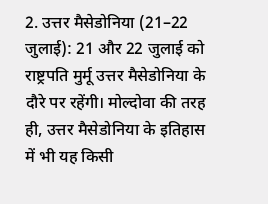2. उत्तर मैसेडोनिया (21–22 जुलाई): 21 और 22 जुलाई को राष्ट्रपति मुर्मू उत्तर मैसेडोनिया के दौरे पर रहेंगी। मोल्दोवा की तरह ही, उत्तर मैसेडोनिया के इतिहास में भी यह किसी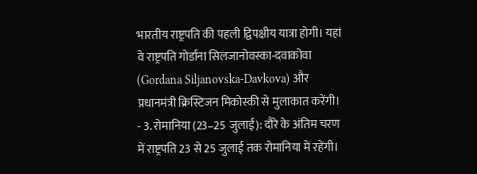भारतीय राष्ट्रपति की पहली द्विपक्षीय यात्रा होगी। यहां वे राष्ट्रपति गोर्डाना सिलजानोवस्का-दवाकोवा (Gordana Siljanovska-Davkova) और प्रधानमंत्री क्रिस्टिजन मिकोस्की से मुलाकात करेंगी।
- 3. रोमानिया (23–25 जुलाई): दौरे के अंतिम चरण में राष्ट्रपति 23 से 25 जुलाई तक रोमानिया में रहेंगी।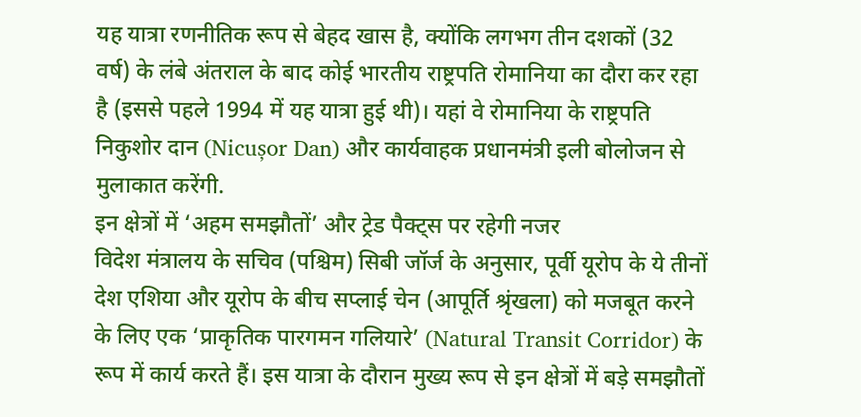यह यात्रा रणनीतिक रूप से बेहद खास है, क्योंकि लगभग तीन दशकों (32 वर्ष) के लंबे अंतराल के बाद कोई भारतीय राष्ट्रपति रोमानिया का दौरा कर रहा है (इससे पहले 1994 में यह यात्रा हुई थी)। यहां वे रोमानिया के राष्ट्रपति निकुशोर दान (Nicușor Dan) और कार्यवाहक प्रधानमंत्री इली बोलोजन से मुलाकात करेंगी.
इन क्षेत्रों में ‘अहम समझौतों’ और ट्रेड पैक्ट्स पर रहेगी नजर
विदेश मंत्रालय के सचिव (पश्चिम) सिबी जॉर्ज के अनुसार, पूर्वी यूरोप के ये तीनों देश एशिया और यूरोप के बीच सप्लाई चेन (आपूर्ति श्रृंखला) को मजबूत करने के लिए एक ‘प्राकृतिक पारगमन गलियारे’ (Natural Transit Corridor) के रूप में कार्य करते हैं। इस यात्रा के दौरान मुख्य रूप से इन क्षेत्रों में बड़े समझौतों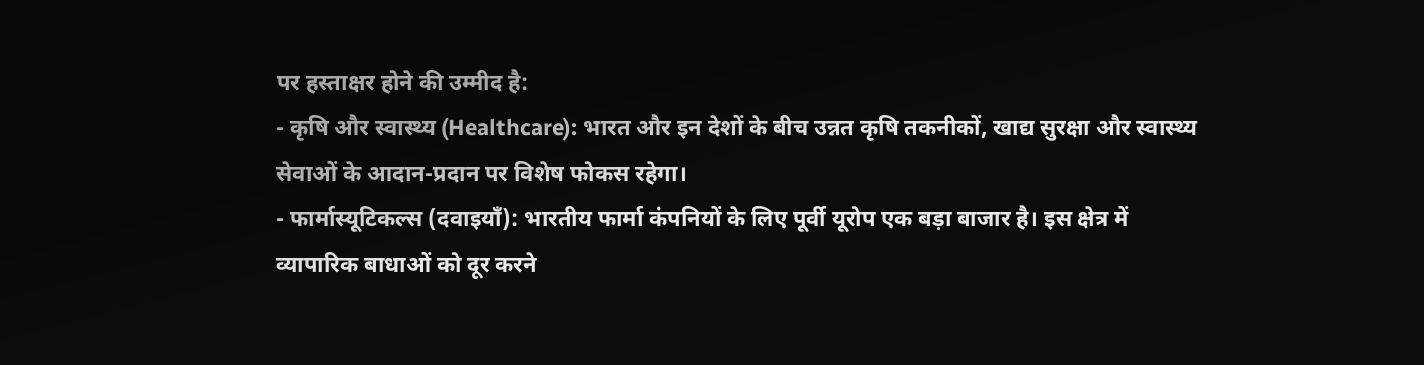पर हस्ताक्षर होने की उम्मीद है:
- कृषि और स्वास्थ्य (Healthcare): भारत और इन देशों के बीच उन्नत कृषि तकनीकों, खाद्य सुरक्षा और स्वास्थ्य सेवाओं के आदान-प्रदान पर विशेष फोकस रहेगा।
- फार्मास्यूटिकल्स (दवाइयाँ): भारतीय फार्मा कंपनियों के लिए पूर्वी यूरोप एक बड़ा बाजार है। इस क्षेत्र में व्यापारिक बाधाओं को दूर करने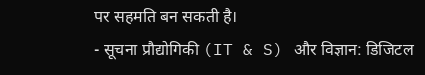पर सहमति बन सकती है।
- सूचना प्रौद्योगिकी (IT & S) और विज्ञान: डिजिटल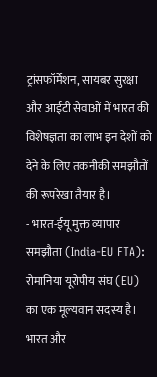ट्रांसफॉर्मेशन, सायबर सुरक्षा और आईटी सेवाओं में भारत की विशेषज्ञता का लाभ इन देशों को देने के लिए तकनीकी समझौतों की रूपरेखा तैयार है।
- भारत-ईयू मुक्त व्यापार समझौता (India-EU FTA): रोमानिया यूरोपीय संघ (EU) का एक मूल्यवान सदस्य है। भारत और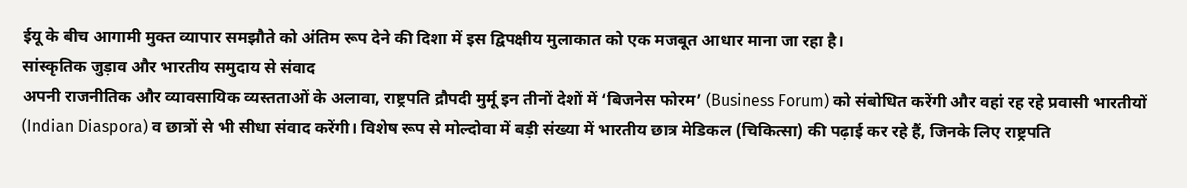ईयू के बीच आगामी मुक्त व्यापार समझौते को अंतिम रूप देने की दिशा में इस द्विपक्षीय मुलाकात को एक मजबूत आधार माना जा रहा है।
सांस्कृतिक जुड़ाव और भारतीय समुदाय से संवाद
अपनी राजनीतिक और व्यावसायिक व्यस्तताओं के अलावा, राष्ट्रपति द्रौपदी मुर्मू इन तीनों देशों में ‘बिजनेस फोरम’ (Business Forum) को संबोधित करेंगी और वहां रह रहे प्रवासी भारतीयों (Indian Diaspora) व छात्रों से भी सीधा संवाद करेंगी। विशेष रूप से मोल्दोवा में बड़ी संख्या में भारतीय छात्र मेडिकल (चिकित्सा) की पढ़ाई कर रहे हैं, जिनके लिए राष्ट्रपति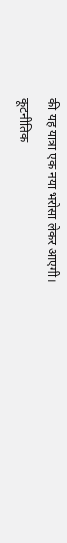की यह यात्रा एक नया भरोसा लेकर आएगी।
कूटनीतिक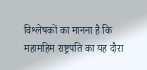विश्लेषकों का मानना है कि महामहिम राष्ट्रपति का यह दौरा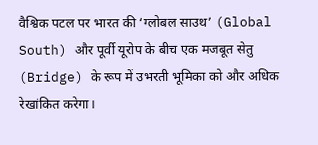वैश्विक पटल पर भारत की ‘ग्लोबल साउथ’ (Global South) और पूर्वी यूरोप के बीच एक मजबूत सेतु (Bridge) के रूप में उभरती भूमिका को और अधिक रेखांकित करेगा।